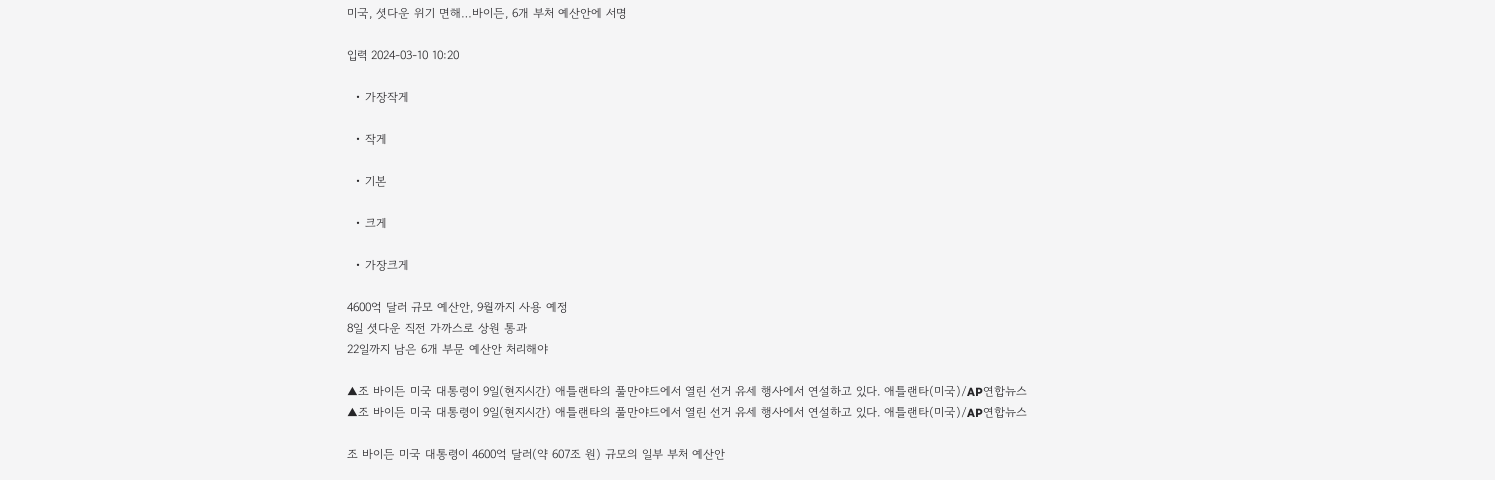미국, 셧다운 위기 면해…바이든, 6개 부처 예산안에 서명

입력 2024-03-10 10:20

  • 가장작게

  • 작게

  • 기본

  • 크게

  • 가장크게

4600억 달러 규모 예산안, 9월까지 사용 예정
8일 셧다운 직전 가까스로 상원 통과
22일까지 남은 6개 부문 예산안 처리해야

▲조 바이든 미국 대통령이 9일(현지시간) 애틀랜타의 풀만야드에서 열린 선거 유세 행사에서 연설하고 있다. 애틀랜타(미국)/AP연합뉴스
▲조 바이든 미국 대통령이 9일(현지시간) 애틀랜타의 풀만야드에서 열린 선거 유세 행사에서 연설하고 있다. 애틀랜타(미국)/AP연합뉴스

조 바이든 미국 대통령이 4600억 달러(약 607조 원) 규모의 일부 부처 예산안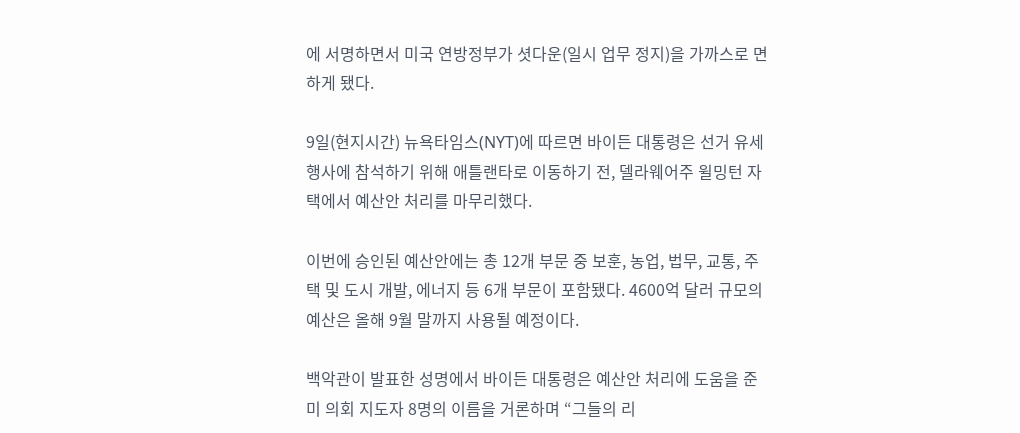에 서명하면서 미국 연방정부가 셧다운(일시 업무 정지)을 가까스로 면하게 됐다.

9일(현지시간) 뉴욕타임스(NYT)에 따르면 바이든 대통령은 선거 유세 행사에 참석하기 위해 애틀랜타로 이동하기 전, 델라웨어주 윌밍턴 자택에서 예산안 처리를 마무리했다.

이번에 승인된 예산안에는 총 12개 부문 중 보훈, 농업, 법무, 교통, 주택 및 도시 개발, 에너지 등 6개 부문이 포함됐다. 4600억 달러 규모의 예산은 올해 9월 말까지 사용될 예정이다.

백악관이 발표한 성명에서 바이든 대통령은 예산안 처리에 도움을 준 미 의회 지도자 8명의 이름을 거론하며 “그들의 리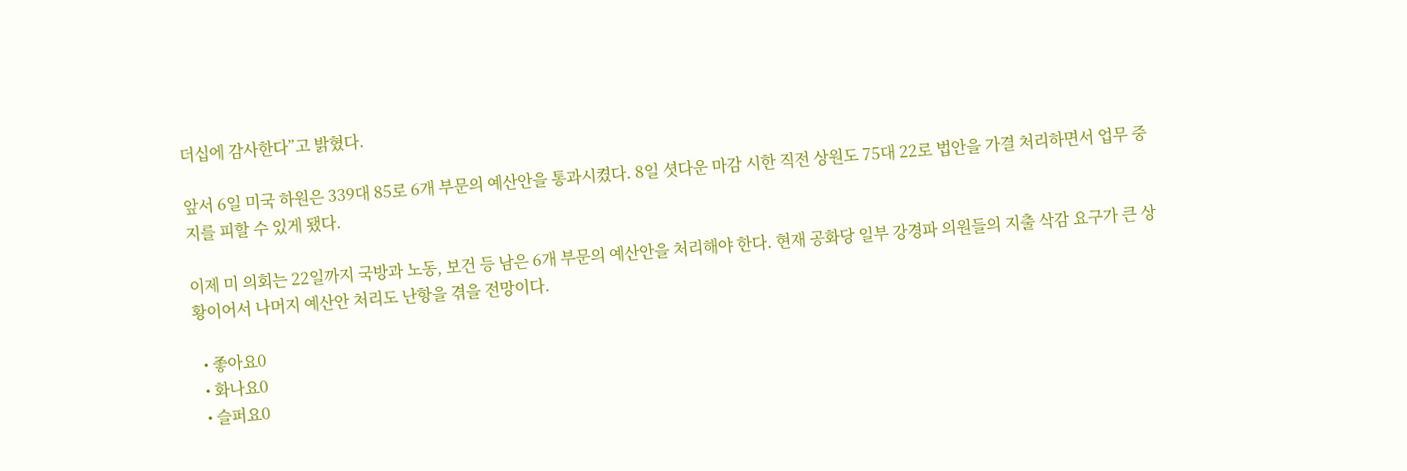더십에 감사한다”고 밝혔다.

앞서 6일 미국 하원은 339대 85로 6개 부문의 예산안을 통과시켰다. 8일 셧다운 마감 시한 직전 상원도 75대 22로 법안을 가결 처리하면서 업무 중지를 피할 수 있게 됐다.

이제 미 의회는 22일까지 국방과 노동, 보건 등 남은 6개 부문의 예산안을 처리해야 한다. 현재 공화당 일부 강경파 의원들의 지출 삭감 요구가 큰 상황이어서 나머지 예산안 처리도 난항을 겪을 전망이다.

  • 좋아요0
  • 화나요0
  • 슬퍼요0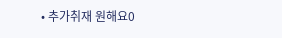• 추가취재 원해요0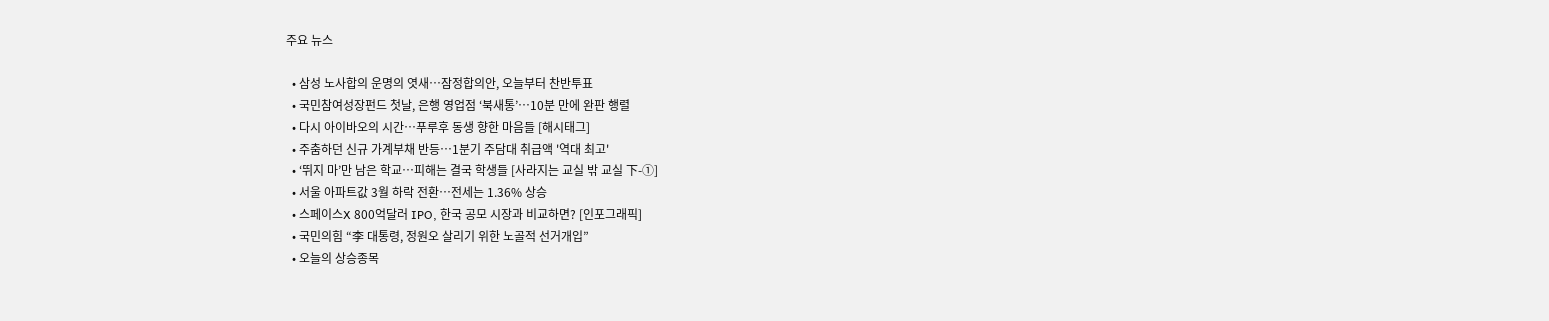주요 뉴스

  • 삼성 노사합의 운명의 엿새⋯잠정합의안, 오늘부터 찬반투표
  • 국민참여성장펀드 첫날, 은행 영업점 ‘북새통’⋯10분 만에 완판 행렬
  • 다시 아이바오의 시간…푸루후 동생 향한 마음들 [해시태그]
  • 주춤하던 신규 가계부채 반등⋯1분기 주담대 취급액 '역대 최고'
  • ‘뛰지 마’만 남은 학교…피해는 결국 학생들 [사라지는 교실 밖 교실 下-①]
  • 서울 아파트값 3월 하락 전환⋯전세는 1.36% 상승
  • 스페이스X 800억달러 IPO, 한국 공모 시장과 비교하면? [인포그래픽]
  • 국민의힘 “李 대통령, 정원오 살리기 위한 노골적 선거개입”
  • 오늘의 상승종목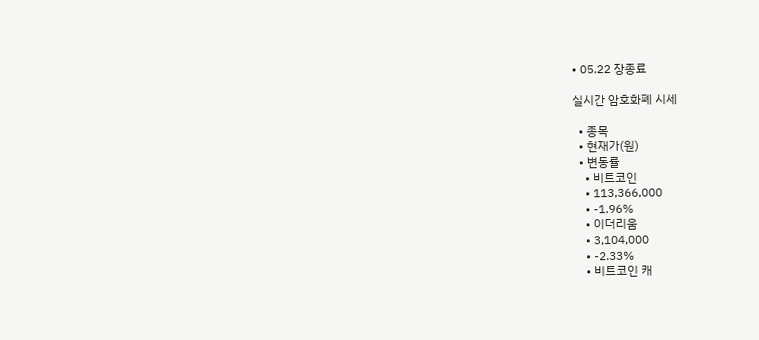• 05.22 장종료

실시간 암호화폐 시세

  • 종목
  • 현재가(원)
  • 변동률
    • 비트코인
    • 113,366,000
    • -1.96%
    • 이더리움
    • 3,104,000
    • -2.33%
    • 비트코인 캐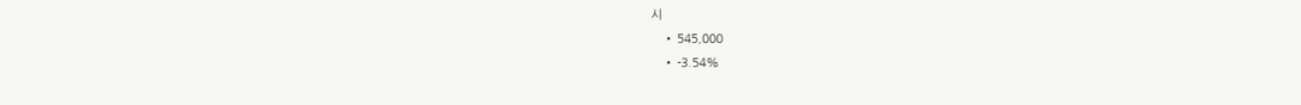시
    • 545,000
    • -3.54%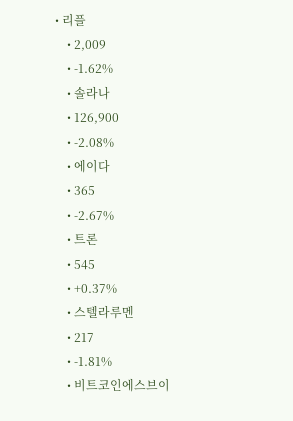• 리플
    • 2,009
    • -1.62%
    • 솔라나
    • 126,900
    • -2.08%
    • 에이다
    • 365
    • -2.67%
    • 트론
    • 545
    • +0.37%
    • 스텔라루멘
    • 217
    • -1.81%
    • 비트코인에스브이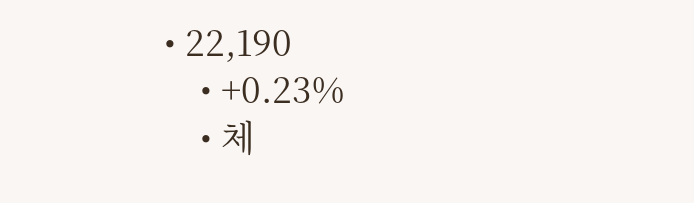• 22,190
    • +0.23%
    • 체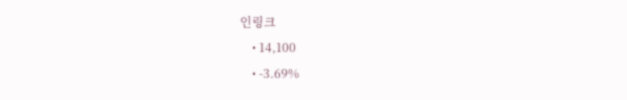인링크
    • 14,100
    • -3.69%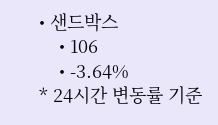• 샌드박스
    • 106
    • -3.64%
* 24시간 변동률 기준